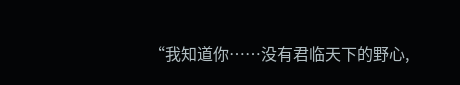“我知道你……没有君临天下的野心,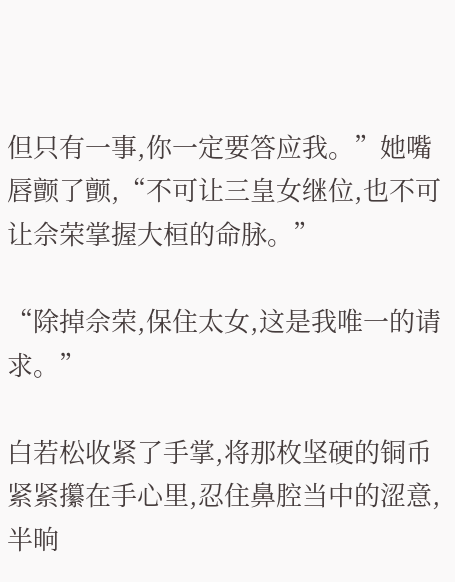但只有一事,你一定要答应我。”她嘴唇颤了颤,“不可让三皇女继位,也不可让佘荣掌握大桓的命脉。”

“除掉佘荣,保住太女,这是我唯一的请求。”

白若松收紧了手掌,将那枚坚硬的铜币紧紧攥在手心里,忍住鼻腔当中的涩意,半晌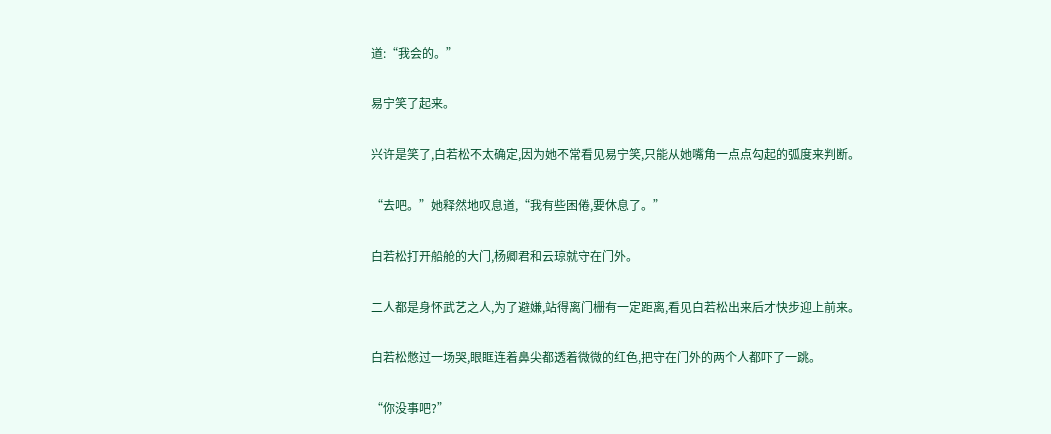道:“我会的。”

易宁笑了起来。

兴许是笑了,白若松不太确定,因为她不常看见易宁笑,只能从她嘴角一点点勾起的弧度来判断。

“去吧。”她释然地叹息道,“我有些困倦,要休息了。”

白若松打开船舱的大门,杨卿君和云琼就守在门外。

二人都是身怀武艺之人,为了避嫌,站得离门栅有一定距离,看见白若松出来后才快步迎上前来。

白若松憋过一场哭,眼眶连着鼻尖都透着微微的红色,把守在门外的两个人都吓了一跳。

“你没事吧?”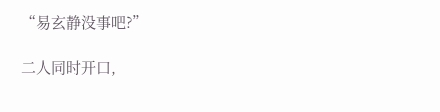“易玄静没事吧?”

二人同时开口,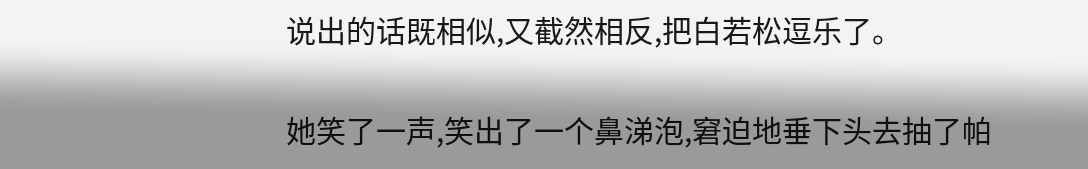说出的话既相似,又截然相反,把白若松逗乐了。

她笑了一声,笑出了一个鼻涕泡,窘迫地垂下头去抽了帕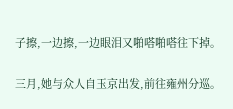子擦,一边擦,一边眼泪又啪嗒啪嗒往下掉。

三月,她与众人自玉京出发,前往雍州分巡。